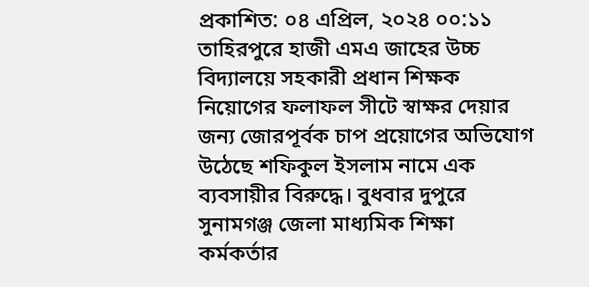প্রকাশিত: ০৪ এপ্রিল, ২০২৪ ০০:১১
তাহিরপুরে হাজী এমএ জাহের উচ্চ বিদ্যালয়ে সহকারী প্রধান শিক্ষক নিয়োগের ফলাফল সীটে স্বাক্ষর দেয়ার জন্য জোরপূর্বক চাপ প্রয়োগের অভিযোগ উঠেছে শফিকুল ইসলাম নামে এক ব্যবসায়ীর বিরুদ্ধে। বুধবার দুপুরে সুনামগঞ্জ জেলা মাধ্যমিক শিক্ষা কর্মকর্তার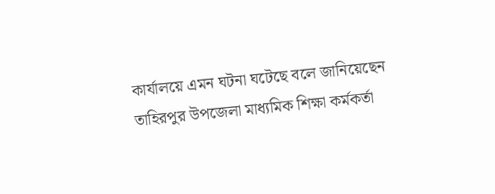কার্যালয়ে এমন ঘটনা ঘটেছে বলে জানিয়েছেন তাহিরপুর উপজেলা মাধ্যমিক শিক্ষা কর্মকর্তা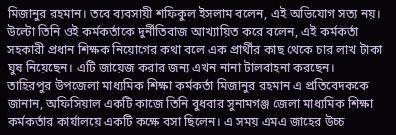মিজানুর রহমান। তবে ব্যবসায়ী শফিকুল ইসলাম বলেন, এই অভিযোগ সত্য নয়। উল্টো তিনি ওই কর্মকর্তাকে দুর্নীতিবাজ আখ্যায়িত করে বলেন, এই কর্মকর্তা সহকারী প্রধান শিক্ষক নিয়োগের কথা বলে এক প্রার্থীর কাছ থেকে চার লাখ টাকা ঘুষ নিয়েছেন। এটি জায়েজ করার জন্য এখন নানা টালবাহনা করছেন।
তাহিরপুর উপজেলা মাধ্যমিক শিক্ষা কর্মকর্তা মিজানুর রহমান এ প্রতিবেদককে জানান, অফিসিয়াল একটি কাজে তিনি বুধবার সুনামগঞ্জ জেলা মাধ্যমিক শিক্ষা কর্মকর্তার কার্যালয়ে একটি কক্ষে বসা ছিলেন। এ সময় এমএ জাহের উচ্চ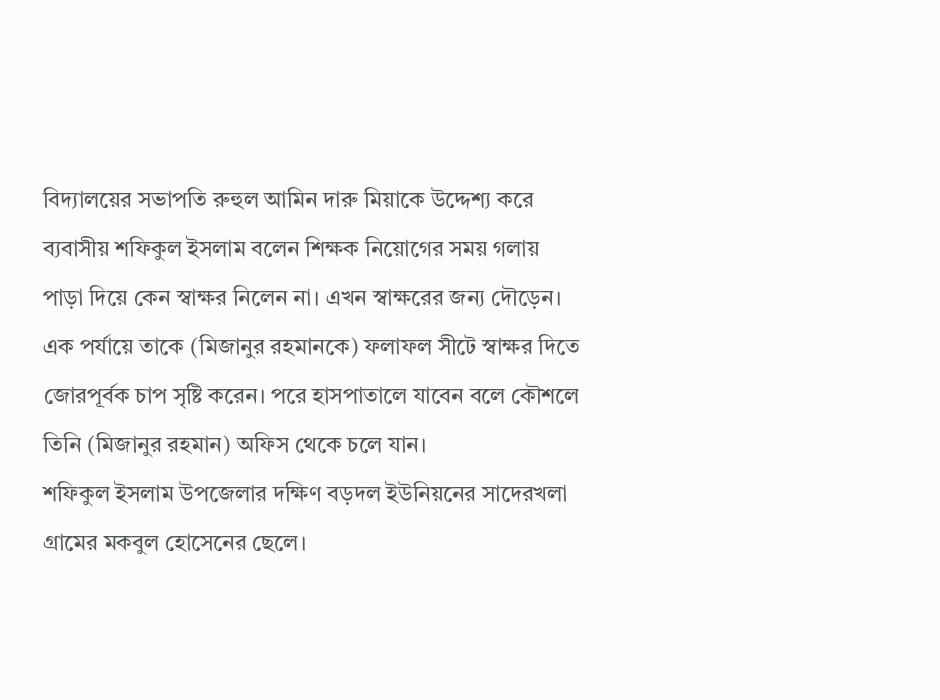বিদ্যালয়ের সভাপতি রুহুল আমিন দারু মিয়াকে উদ্দেশ্য করে ব্যবাসীয় শফিকুল ইসলাম বলেন শিক্ষক নিয়োগের সময় গলায় পাড়া দিয়ে কেন স্বাক্ষর নিলেন না। এখন স্বাক্ষরের জন্য দৌড়েন। এক পর্যায়ে তাকে (মিজানুর রহমানকে) ফলাফল সীটে স্বাক্ষর দিতে জোরপূর্বক চাপ সৃষ্টি করেন। পরে হাসপাতালে যাবেন বলে কৌশলে তিনি (মিজানুর রহমান) অফিস থেকে চলে যান।
শফিকুল ইসলাম উপজেলার দক্ষিণ বড়দল ইউনিয়নের সাদেরখলা গ্রামের মকবুল হোসেনের ছেলে।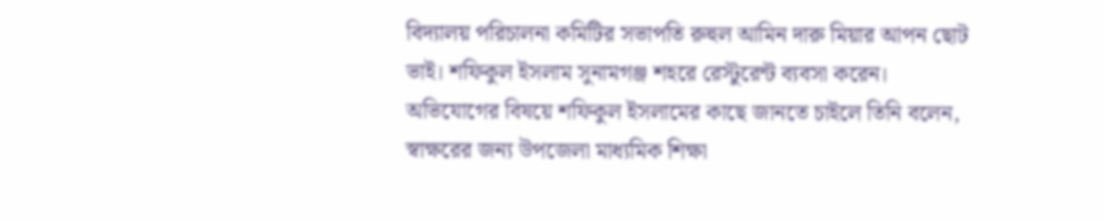বিদ্যালয় পরিচালনা কমিটির সভাপতি রুহুল আমিন দারু মিয়ার আপন ছোট ভাই। শফিকুল ইসলাম সুনামগঞ্জ শহরে রেস্টুরেন্ট ব্যবসা করেন।
অভিযোগের বিষয়ে শফিকুল ইসলামের কাছে জানতে চাইলে তিনি বলেন, স্বাক্ষরের জন্য উপজেলা মাধ্যমিক শিক্ষা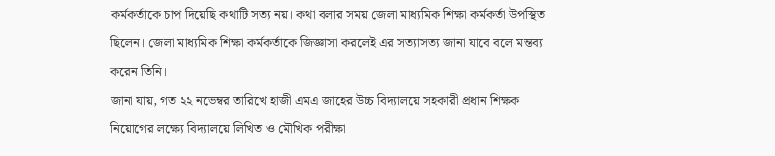কর্মকর্তাকে চাপ দিয়েছি কথাটি সত্য নয়। কথা বলার সময় জেলা মাধ্যমিক শিক্ষা কর্মকর্তা উপস্থিত ছিলেন। জেলা মাধ্যমিক শিক্ষা কর্মকর্তাকে জিজ্ঞাসা করলেই এর সত্যাসত্য জানা যাবে বলে মন্তব্য করেন তিনি।
জানা যায়, গত ২২ নভেম্বর তারিখে হাজী এমএ জাহের উচ্চ বিদ্যালয়ে সহকারী প্রধান শিক্ষক নিয়োগের লক্ষ্যে বিদ্যালয়ে লিখিত ও মৌখিক পরীক্ষা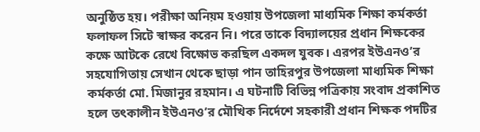অনুষ্ঠিত হয়। পরীক্ষা অনিয়ম হওয়ায় উপজেলা মাধ্যমিক শিক্ষা কর্মকর্তা ফলাফল সিটে স্বাক্ষর করেন নি। পরে তাকে বিদ্যালয়ের প্রধান শিক্ষকের কক্ষে আটকে রেখে বিক্ষোভ করছিল একদল যুবক। এরপর ইউএনও’র সহযোগিতায় সেখান থেকে ছাড়া পান তাহিরপুর উপজেলা মাধ্যমিক শিক্ষা কর্মকর্তা মো. মিজানুর রহমান। এ ঘটনাটি বিভিন্ন পত্রিকায় সংবাদ প্রকাশিত হলে তৎকালীন ইউএনও’র মৌখিক নির্দেশে সহকারী প্রধান শিক্ষক পদটির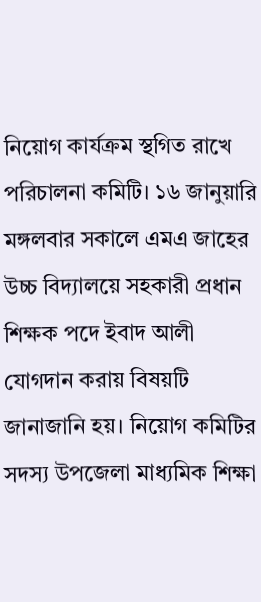নিয়োগ কার্যক্রম স্থগিত রাখে পরিচালনা কমিটি। ১৬ জানুয়ারি মঙ্গলবার সকালে এমএ জাহের উচ্চ বিদ্যালয়ে সহকারী প্রধান শিক্ষক পদে ইবাদ আলী যোগদান করায় বিষয়টি জানাজানি হয়। নিয়োগ কমিটির সদস্য উপজেলা মাধ্যমিক শিক্ষা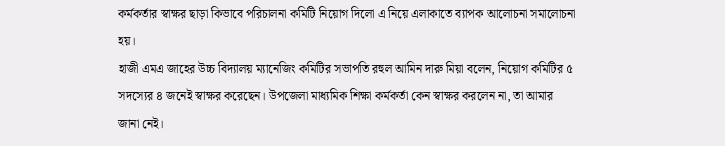কর্মকর্তার স্বাক্ষর ছাড়া কিভাবে পরিচালনা কমিটি নিয়োগ দিলো এ নিয়ে এলাকাতে ব্যাপক আলোচনা সমালোচনা হয়।
হাজী এমএ জাহের উচ্চ বিদ্যালয় ম্যানেজিং কমিটির সভাপতি রহুল আমিন দারু মিয়া বলেন, নিয়োগ কমিটির ৫ সদস্যের ৪ জনেই স্বাক্ষর করেছেন। উপজেলা মাধ্যমিক শিক্ষা কর্মকর্তা কেন স্বাক্ষর করলেন না, তা আমার জানা নেই।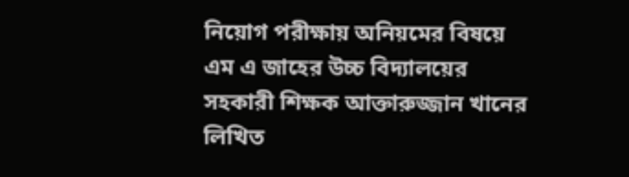নিয়োগ পরীক্ষায় অনিয়মের বিষয়ে এম এ জাহের উচ্চ বিদ্যালয়ের সহকারী শিক্ষক আক্তারুজ্জান খানের লিখিত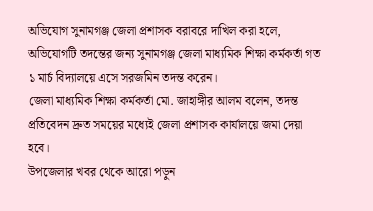অভিযোগ সুনামগঞ্জ জেলা প্রশাসক বরাবরে দাখিল করা হলে, অভিযোগটি তদন্তের জন্য সুনামগঞ্জ জেলা মাধ্যমিক শিক্ষা কর্মকর্তা গত ১ মার্চ বিদ্যালয়ে এসে সরজমিন তদন্ত করেন।
জেলা মাধ্যমিক শিক্ষা কর্মকর্তা মো. জাহাঙ্গীর আলম বলেন, তদন্ত প্রতিবেদন দ্রুত সময়ের মধ্যেই জেলা প্রশাসক কার্যালয়ে জমা দেয়া হবে।
উপজেলার খবর থেকে আরো পড়ুন